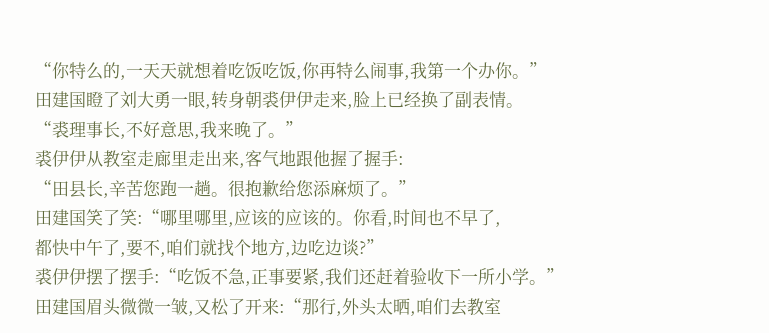“你特么的,一天天就想着吃饭吃饭,你再特么闹事,我第一个办你。”
田建国瞪了刘大勇一眼,转身朝裘伊伊走来,脸上已经换了副表情。
“裘理事长,不好意思,我来晚了。”
裘伊伊从教室走廊里走出来,客气地跟他握了握手:
“田县长,辛苦您跑一趟。很抱歉给您添麻烦了。”
田建国笑了笑:“哪里哪里,应该的应该的。你看,时间也不早了,
都快中午了,要不,咱们就找个地方,边吃边谈?”
裘伊伊摆了摆手:“吃饭不急,正事要紧,我们还赶着验收下一所小学。”
田建国眉头微微一皱,又松了开来:“那行,外头太晒,咱们去教室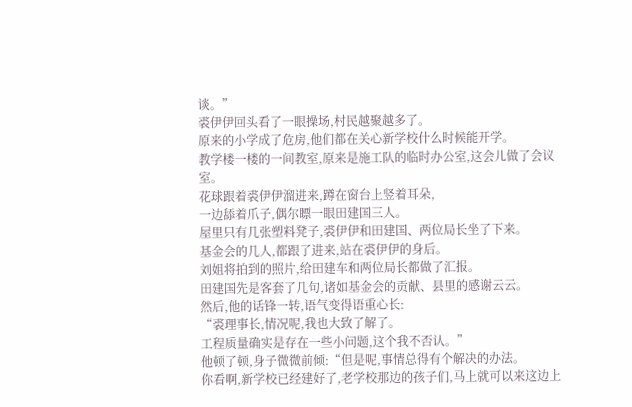谈。”
裘伊伊回头看了一眼操场,村民越聚越多了。
原来的小学成了危房,他们都在关心新学校什么时候能开学。
教学楼一楼的一间教室,原来是施工队的临时办公室,这会儿做了会议室。
花球跟着裘伊伊溜进来,蹲在窗台上竖着耳朵,
一边舔着爪子,偶尔瞟一眼田建国三人。
屋里只有几张塑料凳子,裘伊伊和田建国、两位局长坐了下来。
基金会的几人,都跟了进来,站在裘伊伊的身后。
刘姐将拍到的照片,给田建车和两位局长都做了汇报。
田建国先是客套了几句,诸如基金会的贡献、县里的感谢云云。
然后,他的话锋一转,语气变得语重心长:
“裘理事长,情况呢,我也大致了解了。
工程质量确实是存在一些小问题,这个我不否认。”
他顿了顿,身子微微前倾:“但是呢,事情总得有个解决的办法。
你看啊,新学校已经建好了,老学校那边的孩子们,马上就可以来这边上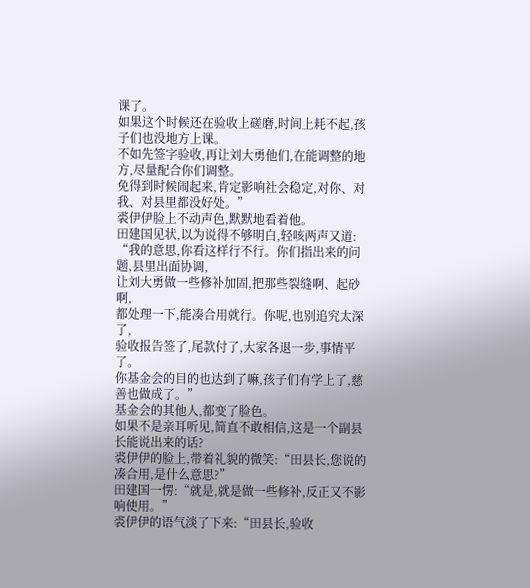课了。
如果这个时候还在验收上磋磨,时间上耗不起,孩子们也没地方上课。
不如先签字验收,再让刘大勇他们,在能调整的地方,尽量配合你们调整。
免得到时候闹起来,肯定影响社会稳定,对你、对我、对县里都没好处。”
裘伊伊脸上不动声色,默默地看着他。
田建国见状,以为说得不够明白,轻咳两声又道:
“我的意思,你看这样行不行。你们指出来的问题,县里出面协调,
让刘大勇做一些修补加固,把那些裂缝啊、起砂啊,
都处理一下,能凑合用就行。你呢,也别追究太深了,
验收报告签了,尾款付了,大家各退一步,事情平了。
你基金会的目的也达到了嘛,孩子们有学上了,慈善也做成了。”
基金会的其他人,都变了脸色。
如果不是亲耳听见,简直不敢相信,这是一个副县长能说出来的话?
裘伊伊的脸上,带着礼貌的微笑:“田县长,您说的凑合用,是什么意思?”
田建国一愣:“就是,就是做一些修补,反正又不影响使用。”
裘伊伊的语气淡了下来:“田县长,验收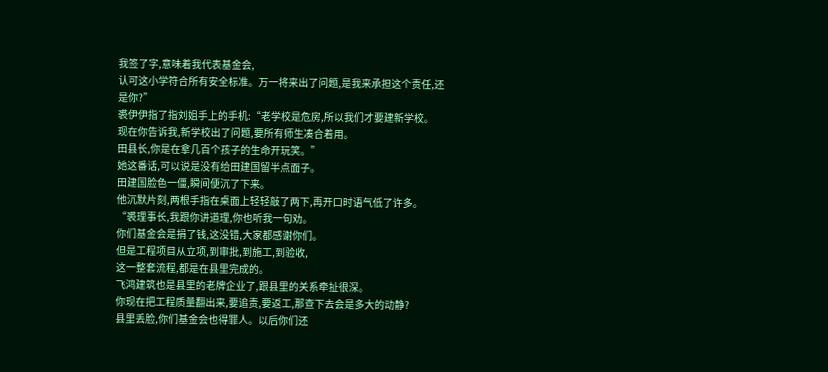我签了字,意味着我代表基金会,
认可这小学符合所有安全标准。万一将来出了问题,是我来承担这个责任,还是你?”
裘伊伊指了指刘姐手上的手机:“老学校是危房,所以我们才要建新学校。
现在你告诉我,新学校出了问题,要所有师生凑合着用。
田县长,你是在拿几百个孩子的生命开玩笑。”
她这番话,可以说是没有给田建国留半点面子。
田建国脸色一僵,瞬间便沉了下来。
他沉默片刻,两根手指在桌面上轻轻敲了两下,再开口时语气低了许多。
“裘理事长,我跟你讲道理,你也听我一句劝。
你们基金会是捐了钱,这没错,大家都感谢你们。
但是工程项目从立项,到审批,到施工,到验收,
这一整套流程,都是在县里完成的。
飞鸿建筑也是县里的老牌企业了,跟县里的关系牵扯很深。
你现在把工程质量翻出来,要追责,要返工,那查下去会是多大的动静?
县里丢脸,你们基金会也得罪人。以后你们还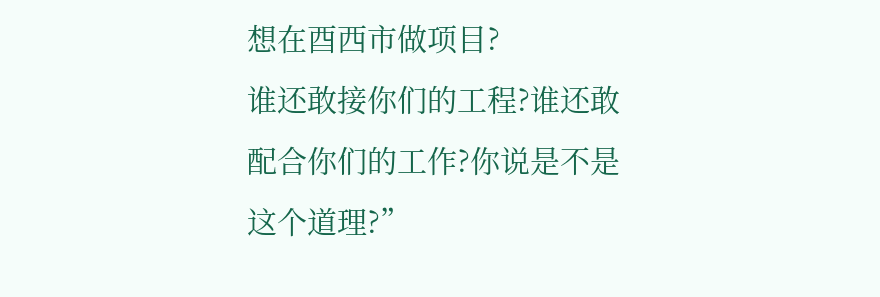想在酉西市做项目?
谁还敢接你们的工程?谁还敢配合你们的工作?你说是不是这个道理?”